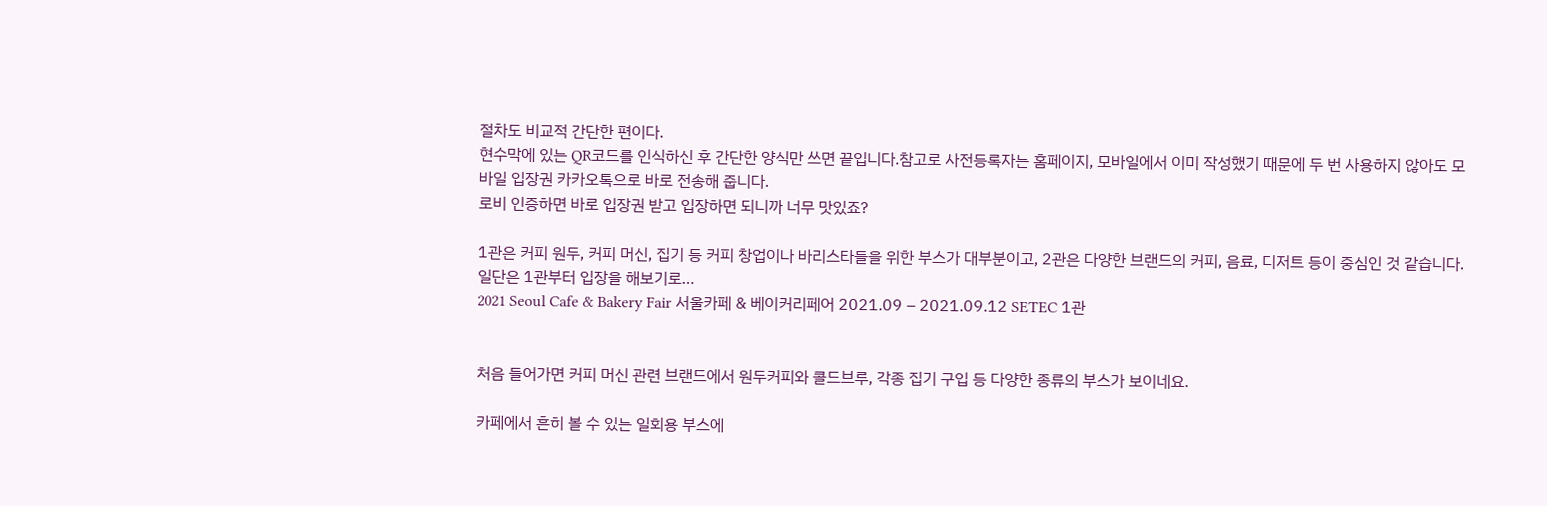절차도 비교적 간단한 편이다.
현수막에 있는 QR코드를 인식하신 후 간단한 양식만 쓰면 끝입니다.참고로 사전등록자는 홈페이지, 모바일에서 이미 작성했기 때문에 두 번 사용하지 않아도 모바일 입장권 카카오톡으로 바로 전송해 줍니다.
로비 인증하면 바로 입장권 받고 입장하면 되니까 너무 맛있죠?

1관은 커피 원두, 커피 머신, 집기 등 커피 창업이나 바리스타들을 위한 부스가 대부분이고, 2관은 다양한 브랜드의 커피, 음료, 디저트 등이 중심인 것 같습니다.
일단은 1관부터 입장을 해보기로…
2021 Seoul Cafe & Bakery Fair 서울카페 & 베이커리페어 2021.09 – 2021.09.12 SETEC 1관


처음 들어가면 커피 머신 관련 브랜드에서 원두커피와 콜드브루, 각종 집기 구입 등 다양한 종류의 부스가 보이네요.

카페에서 흔히 볼 수 있는 일회용 부스에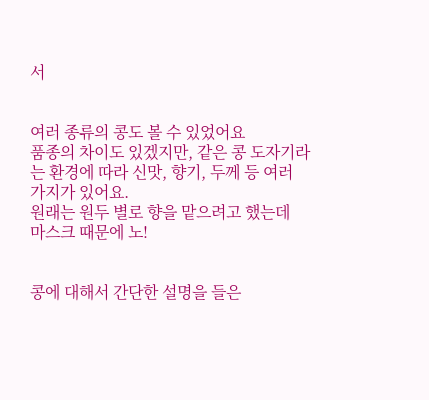서


여러 종류의 콩도 볼 수 있었어요
품종의 차이도 있겠지만, 같은 콩 도자기라는 환경에 따라 신맛, 향기, 두께 등 여러 가지가 있어요.
원래는 원두 별로 향을 맡으려고 했는데
마스크 때문에 노!


콩에 대해서 간단한 설명을 들은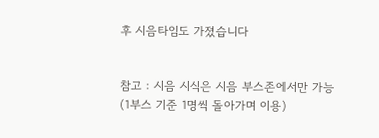후 시음타임도 가졌습니다


참고 : 시음 시식은 시음 부스존에서만 가능 (1부스 기준 1명씩 돌아가며 이용)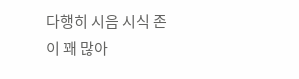다행히 시음 시식 존이 꽤 많아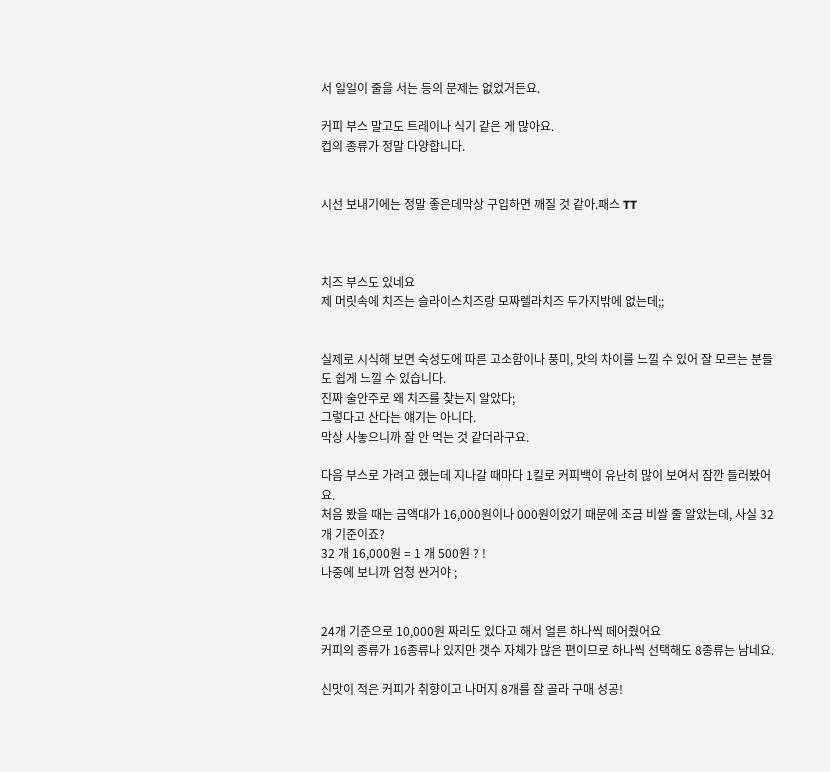서 일일이 줄을 서는 등의 문제는 없었거든요.

커피 부스 말고도 트레이나 식기 같은 게 많아요.
컵의 종류가 정말 다양합니다.


시선 보내기에는 정말 좋은데막상 구입하면 깨질 것 같아.패스 TT



치즈 부스도 있네요
제 머릿속에 치즈는 슬라이스치즈랑 모짜렐라치즈 두가지밖에 없는데;;


실제로 시식해 보면 숙성도에 따른 고소함이나 풍미, 맛의 차이를 느낄 수 있어 잘 모르는 분들도 쉽게 느낄 수 있습니다.
진짜 술안주로 왜 치즈를 찾는지 알았다;
그렇다고 산다는 얘기는 아니다.
막상 사놓으니까 잘 안 먹는 것 같더라구요.

다음 부스로 가려고 했는데 지나갈 때마다 1킬로 커피백이 유난히 많이 보여서 잠깐 들러봤어요.
처음 봤을 때는 금액대가 16,000원이나 000원이었기 때문에 조금 비쌀 줄 알았는데, 사실 32개 기준이죠?
32 개 16,000원 = 1 개 500원 ? !
나중에 보니까 엄청 싼거야 ;


24개 기준으로 10,000원 짜리도 있다고 해서 얼른 하나씩 떼어줬어요
커피의 종류가 16종류나 있지만 갯수 자체가 많은 편이므로 하나씩 선택해도 8종류는 남네요.

신맛이 적은 커피가 취향이고 나머지 8개를 잘 골라 구매 성공!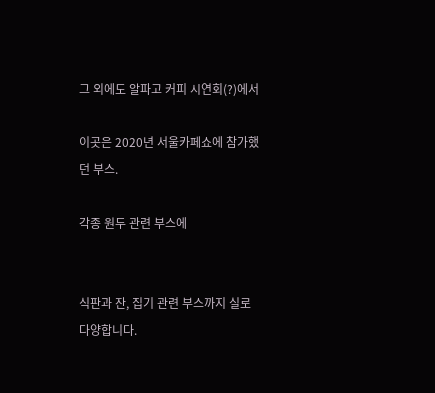그 외에도 알파고 커피 시연회(?)에서

이곳은 2020년 서울카페쇼에 참가했던 부스.

각종 원두 관련 부스에


식판과 잔, 집기 관련 부스까지 실로 다양합니다.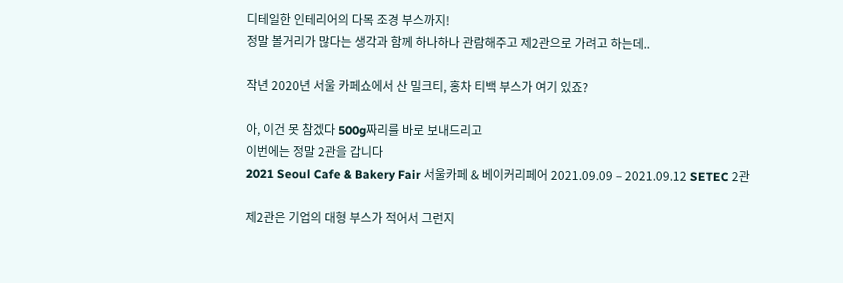디테일한 인테리어의 다목 조경 부스까지!
정말 볼거리가 많다는 생각과 함께 하나하나 관람해주고 제2관으로 가려고 하는데..

작년 2020년 서울 카페쇼에서 산 밀크티, 홍차 티백 부스가 여기 있죠?

아, 이건 못 참겠다 500g짜리를 바로 보내드리고
이번에는 정말 2관을 갑니다
2021 Seoul Cafe & Bakery Fair 서울카페 & 베이커리페어 2021.09.09 – 2021.09.12 SETEC 2관

제2관은 기업의 대형 부스가 적어서 그런지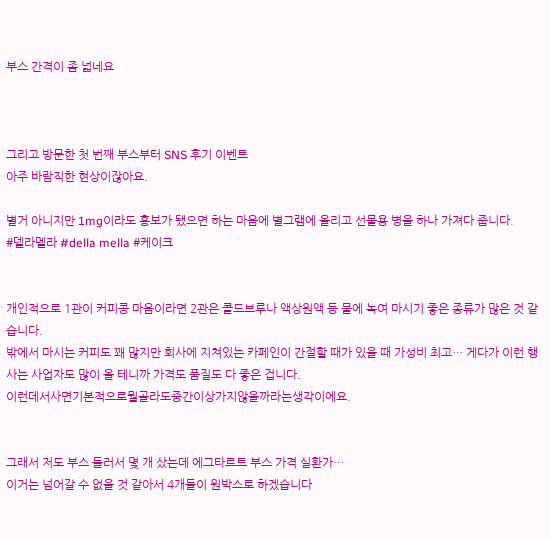부스 간격이 좀 넓네요



그리고 방문한 첫 번째 부스부터 SNS 후기 이벤트
아주 바람직한 현상이잖아요.

별거 아니지만 1mg이라도 홍보가 됐으면 하는 마음에 별그램에 올리고 선물용 병을 하나 가져다 줍니다.
#델라멜라 #della mella #케이크


개인적으로 1관이 커피콩 마음이라면 2관은 콜드브루나 액상원액 등 물에 녹여 마시기 좋은 종류가 많은 것 같습니다.
밖에서 마시는 커피도 꽤 많지만 회사에 지쳐있는 카페인이 간절할 때가 있을 때 가성비 최고… 게다가 이런 행사는 사업자도 많이 올 테니까 가격도 품질도 다 좋은 겁니다.
이런데서사면기본적으로뭘골라도중간이상가지않을까라는생각이에요.


그래서 저도 부스 들러서 몇 개 샀는데 에그타르트 부스 가격 실환가…
이거는 넘어갈 수 없을 것 같아서 4개들이 원박스로 하겠습니다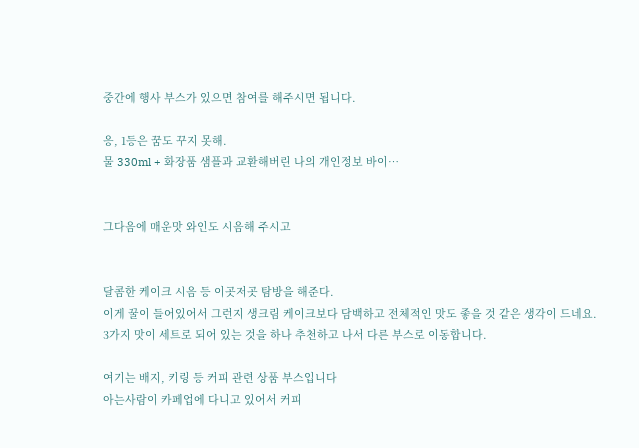중간에 행사 부스가 있으면 참여를 해주시면 됩니다.

응, 1등은 꿈도 꾸지 못해.
물 330ml + 화장품 샘플과 교환해버린 나의 개인정보 바이…


그다음에 매운맛 와인도 시음해 주시고


달콤한 케이크 시음 등 이곳저곳 탐방을 해준다.
이게 꿀이 들어있어서 그런지 생크림 케이크보다 담백하고 전체적인 맛도 좋을 것 같은 생각이 드네요.
3가지 맛이 세트로 되어 있는 것을 하나 추천하고 나서 다른 부스로 이동합니다.

여기는 배지, 키링 등 커피 관련 상품 부스입니다
아는사람이 카페업에 다니고 있어서 커피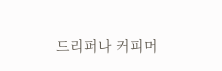드리퍼나 커피머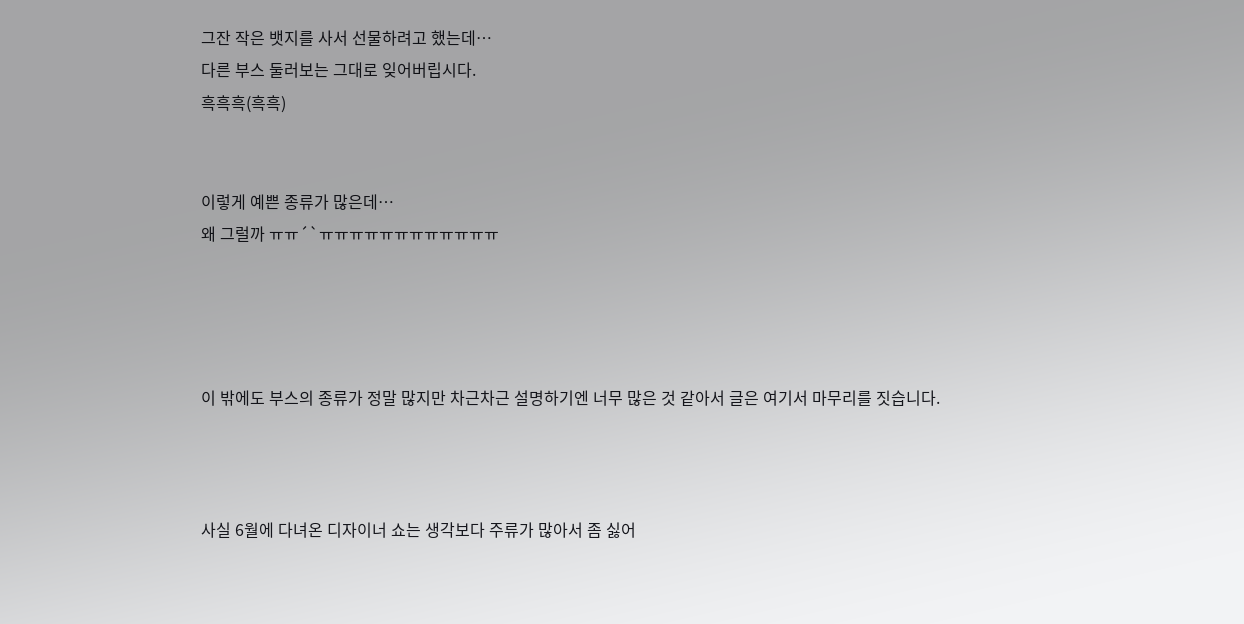그잔 작은 뱃지를 사서 선물하려고 했는데…
다른 부스 둘러보는 그대로 잊어버립시다.
흑흑흑(흑흑)


이렇게 예쁜 종류가 많은데…
왜 그럴까 ㅠㅠ´`ㅠㅠㅠㅠㅠㅠㅠㅠㅠㅠㅠㅠ




이 밖에도 부스의 종류가 정말 많지만 차근차근 설명하기엔 너무 많은 것 같아서 글은 여기서 마무리를 짓습니다.



사실 6월에 다녀온 디자이너 쇼는 생각보다 주류가 많아서 좀 싫어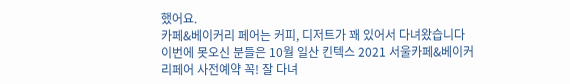했어요.
카페&베이커리 페어는 커피, 디저트가 꽤 있어서 다녀왔습니다
이번에 못오신 분들은 10월 일산 킨텍스 2021 서울카페&베이커리페어 사전예약 꼭! 잘 다녀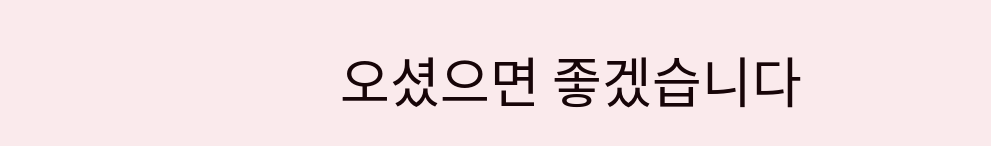오셨으면 좋겠습니다